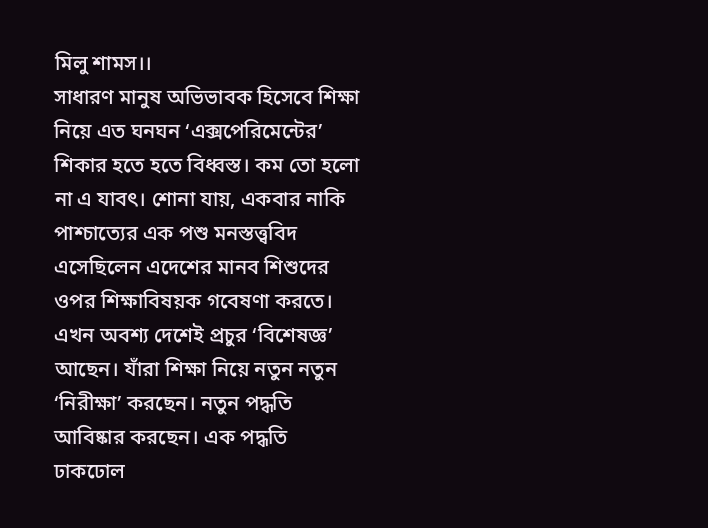মিলু শামস।।
সাধারণ মানুষ অভিভাবক হিসেবে শিক্ষা নিয়ে এত ঘনঘন ‘এক্সপেরিমেন্টের’ শিকার হতে হতে বিধ্বস্ত। কম তো হলো না এ যাবৎ। শোনা যায়, একবার নাকি পাশ্চাত্যের এক পশু মনস্তত্ত্ববিদ এসেছিলেন এদেশের মানব শিশুদের ওপর শিক্ষাবিষয়ক গবেষণা করতে। এখন অবশ্য দেশেই প্রচুর ‘বিশেষজ্ঞ’ আছেন। যাঁরা শিক্ষা নিয়ে নতুন নতুন ‘নিরীক্ষা’ করছেন। নতুন পদ্ধতি আবিষ্কার করছেন। এক পদ্ধতি ঢাকঢোল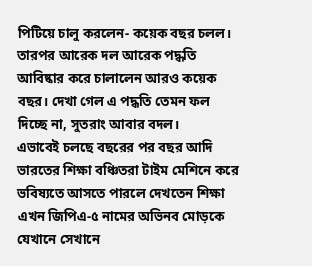পিটিয়ে চালু করলেন- কয়েক বছর চলল। তারপর আরেক দল আরেক পদ্ধতি আবিষ্কার করে চালালেন আরও কয়েক বছর। দেখা গেল এ পদ্ধতি তেমন ফল দিচ্ছে না, সুতরাং আবার বদল।
এভাবেই চলছে বছরের পর বছর আদি ভারতের শিক্ষা বঞ্চিতরা টাইম মেশিনে করে ভবিষ্যতে আসতে পারলে দেখতেন শিক্ষা এখন জিপিএ-৫ নামের অভিনব মোড়কে যেখানে সেখানে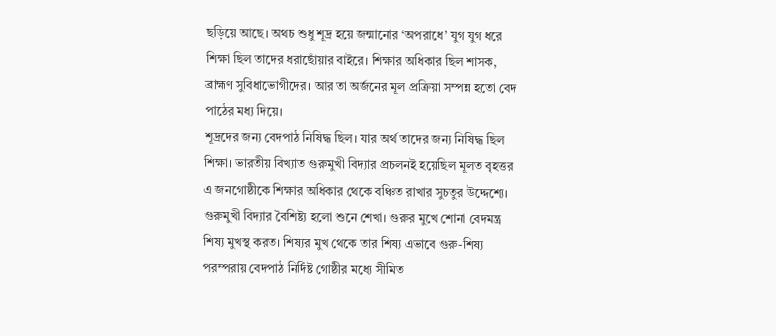ছড়িয়ে আছে। অথচ শুধু শূদ্র হয়ে জন্মানোর ‘অপরাধে’ যুগ যুগ ধরে শিক্ষা ছিল তাদের ধরাছোঁয়ার বাইরে। শিক্ষার অধিকার ছিল শাসক, ব্রাহ্মণ সুবিধাভোগীদের। আর তা অর্জনের মূল প্রক্রিয়া সম্পন্ন হতো বেদ পাঠের মধ্য দিয়ে।
শূদ্রদের জন্য বেদপাঠ নিষিদ্ধ ছিল। যার অর্থ তাদের জন্য নিষিদ্ধ ছিল শিক্ষা। ভারতীয় বিখ্যাত গুরুমুখী বিদ্যার প্রচলনই হয়েছিল মূলত বৃহত্তর এ জনগোষ্ঠীকে শিক্ষার অধিকার থেকে বঞ্চিত রাখার সুচতুর উদ্দেশ্যে। গুরুমুখী বিদ্যার বৈশিষ্ট্য হলো শুনে শেখা। গুরুর মুখে শোনা বেদমন্ত্র শিষ্য মুখস্থ করত। শিষ্যর মুখ থেকে তার শিষ্য এভাবে গুরু-শিষ্য পরম্পরায় বেদপাঠ নির্দিষ্ট গোষ্ঠীর মধ্যে সীমিত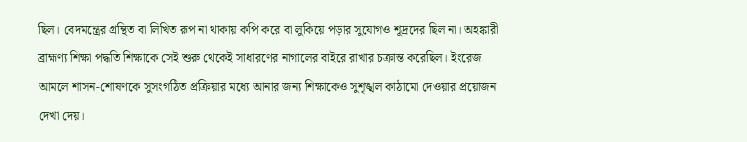ছিল। বেদমন্ত্রের গ্রন্থিত বা লিখিত রূপ না থাকায় কপি করে বা লুকিয়ে পড়ার সুযোগও শূদ্রদের ছিল না। অহঙ্কারী ব্রাহ্মণ্য শিক্ষা পদ্ধতি শিক্ষাকে সেই শুরু থেকেই সাধারণের নাগালের বাইরে রাখার চক্রান্ত করেছিল। ইংরেজ আমলে শাসন-শোষণকে সুসংগঠিত প্রক্রিয়ার মধ্যে আনার জন্য শিক্ষাকেও সুশৃঙ্খল কাঠামো দেওয়ার প্রয়োজন দেখা দেয়।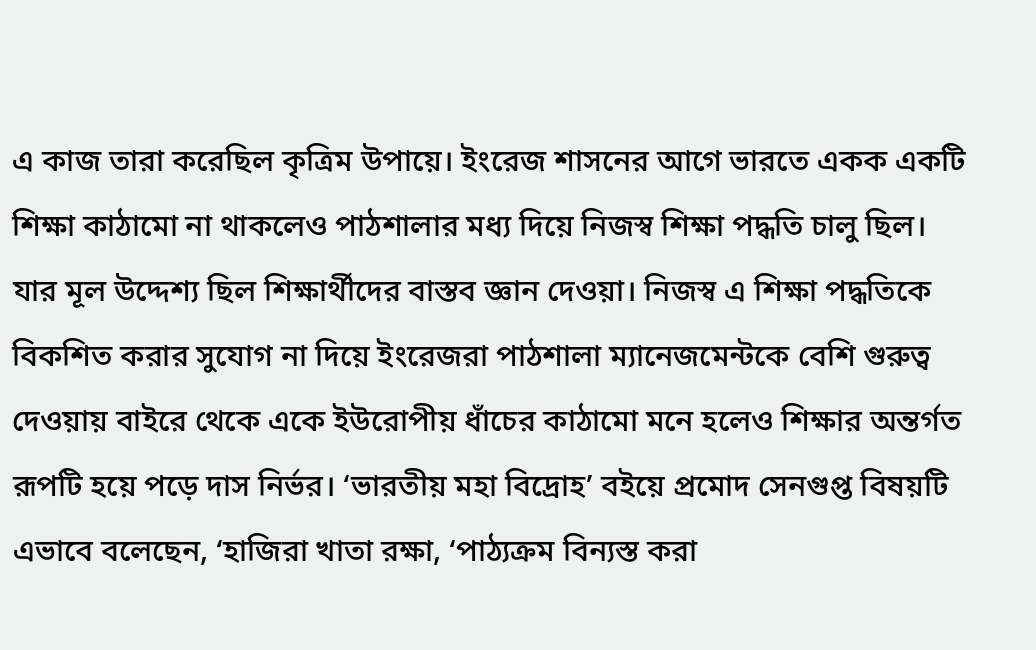এ কাজ তারা করেছিল কৃত্রিম উপায়ে। ইংরেজ শাসনের আগে ভারতে একক একটি শিক্ষা কাঠামো না থাকলেও পাঠশালার মধ্য দিয়ে নিজস্ব শিক্ষা পদ্ধতি চালু ছিল। যার মূল উদ্দেশ্য ছিল শিক্ষার্থীদের বাস্তব জ্ঞান দেওয়া। নিজস্ব এ শিক্ষা পদ্ধতিকে বিকশিত করার সুযোগ না দিয়ে ইংরেজরা পাঠশালা ম্যানেজমেন্টকে বেশি গুরুত্ব দেওয়ায় বাইরে থেকে একে ইউরোপীয় ধাঁচের কাঠামো মনে হলেও শিক্ষার অন্তর্গত রূপটি হয়ে পড়ে দাস নির্ভর। ‘ভারতীয় মহা বিদ্রোহ’ বইয়ে প্রমোদ সেনগুপ্ত বিষয়টি এভাবে বলেছেন, ‘হাজিরা খাতা রক্ষা, ‘পাঠ্যক্রম বিন্যস্ত করা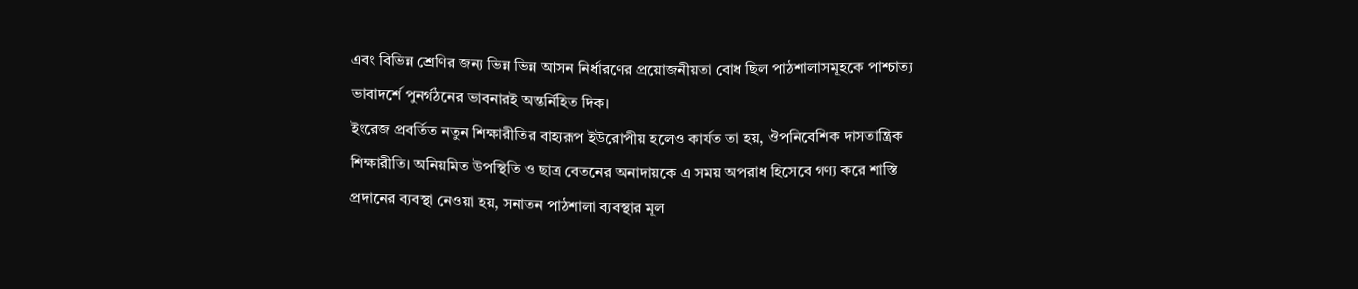এবং বিভিন্ন শ্রেণির জন্য ভিন্ন ভিন্ন আসন নির্ধারণের প্রয়োজনীয়তা বোধ ছিল পাঠশালাসমূহকে পাশ্চাত্য ভাবাদর্শে পুনর্গঠনের ভাবনারই অন্তর্নিহিত দিক।
ইংরেজ প্রবর্তিত নতুন শিক্ষারীতির বাহ্যরূপ ইউরোপীয় হলেও কার্যত তা হয়, ঔপনিবেশিক দাসতান্ত্রিক শিক্ষারীতি। অনিয়মিত উপস্থিতি ও ছাত্র বেতনের অনাদায়কে এ সময় অপরাধ হিসেবে গণ্য করে শাস্তি প্রদানের ব্যবস্থা নেওয়া হয়, সনাতন পাঠশালা ব্যবস্থার মূল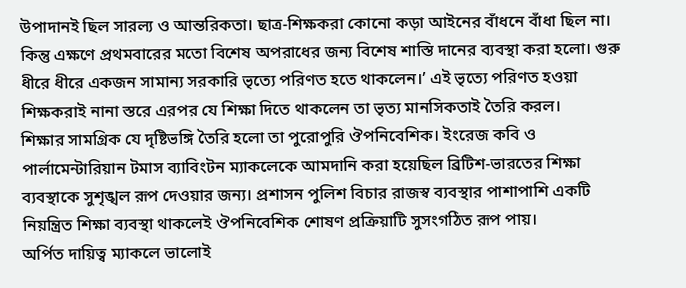উপাদানই ছিল সারল্য ও আন্তরিকতা। ছাত্র-শিক্ষকরা কোনো কড়া আইনের বাঁধনে বাঁধা ছিল না। কিন্তু এক্ষণে প্রথমবারের মতো বিশেষ অপরাধের জন্য বিশেষ শাস্তি দানের ব্যবস্থা করা হলো। গুরু ধীরে ধীরে একজন সামান্য সরকারি ভৃত্যে পরিণত হতে থাকলেন।’ এই ভৃত্যে পরিণত হওয়া শিক্ষকরাই নানা স্তরে এরপর যে শিক্ষা দিতে থাকলেন তা ভৃত্য মানসিকতাই তৈরি করল।
শিক্ষার সামগ্রিক যে দৃষ্টিভঙ্গি তৈরি হলো তা পুরোপুরি ঔপনিবেশিক। ইংরেজ কবি ও পার্লামেন্টারিয়ান টমাস ব্যাবিংটন ম্যাকলেকে আমদানি করা হয়েছিল ব্রিটিশ-ভারতের শিক্ষা ব্যবস্থাকে সুশৃঙ্খল রূপ দেওয়ার জন্য। প্রশাসন পুলিশ বিচার রাজস্ব ব্যবস্থার পাশাপাশি একটি নিয়ন্ত্রিত শিক্ষা ব্যবস্থা থাকলেই ঔপনিবেশিক শোষণ প্রক্রিয়াটি সুসংগঠিত রূপ পায়।
অর্পিত দায়িত্ব ম্যাকলে ভালোই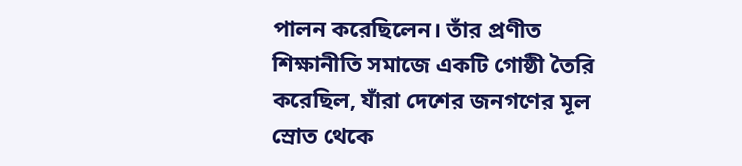পালন করেছিলেন। তাঁর প্রণীত শিক্ষানীতি সমাজে একটি গোষ্ঠী তৈরি করেছিল, যাঁরা দেশের জনগণের মূল স্রোত থেকে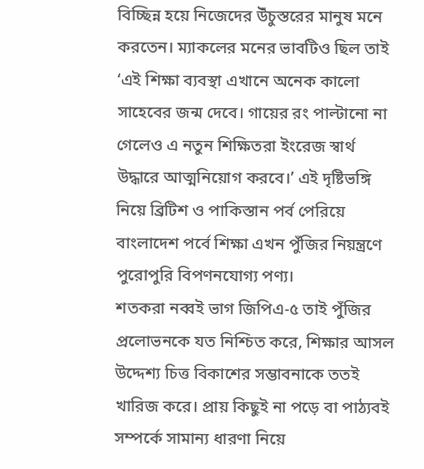বিচ্ছিন্ন হয়ে নিজেদের উঁচুস্তরের মানুষ মনে করতেন। ম্যাকলের মনের ভাবটিও ছিল তাই ‘এই শিক্ষা ব্যবস্থা এখানে অনেক কালো সাহেবের জন্ম দেবে। গায়ের রং পাল্টানো না গেলেও এ নতুন শিক্ষিতরা ইংরেজ স্বার্থ উদ্ধারে আত্মনিয়োগ করবে।’ এই দৃষ্টিভঙ্গি নিয়ে ব্রিটিশ ও পাকিস্তান পর্ব পেরিয়ে বাংলাদেশ পর্বে শিক্ষা এখন পুঁজির নিয়ন্ত্রণে পুরোপুরি বিপণনযোগ্য পণ্য।
শতকরা নব্বই ভাগ জিপিএ-৫ তাই পুঁজির প্রলোভনকে যত নিশ্চিত করে, শিক্ষার আসল উদ্দেশ্য চিত্ত বিকাশের সম্ভাবনাকে ততই খারিজ করে। প্রায় কিছুই না পড়ে বা পাঠ্যবই সম্পর্কে সামান্য ধারণা নিয়ে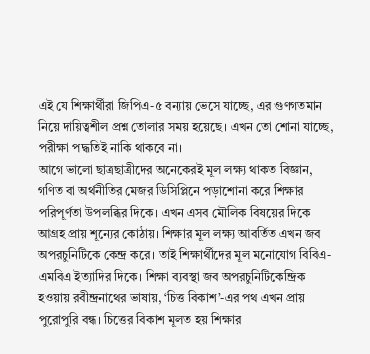এই যে শিক্ষার্থীরা জিপিএ-৫ বন্যায় ভেসে যাচ্ছে, এর গুণগতমান নিয়ে দায়িত্বশীল প্রশ্ন তোলার সময় হয়েছে। এখন তো শোনা যাচ্ছে, পরীক্ষা পদ্ধতিই নাকি থাকবে না।
আগে ভালো ছাত্রছাত্রীদের অনেকেরই মূল লক্ষ্য থাকত বিজ্ঞান, গণিত বা অর্থনীতির মেজর ডিসিপ্লিনে পড়াশোনা করে শিক্ষার পরিপূর্ণতা উপলব্ধির দিকে। এখন এসব মৌলিক বিষয়ের দিকে আগ্রহ প্রায় শূন্যের কোঠায়। শিক্ষার মূল লক্ষ্য আবর্তিত এখন জব অপরচুনিটিকে কেন্দ্র করে। তাই শিক্ষার্থীদের মূল মনোযোগ বিবিএ-এমবিএ ইত্যাদির দিকে। শিক্ষা ব্যবস্থা জব অপরচুনিটিকেন্দ্রিক হওয়ায় রবীন্দ্রনাথের ভাষায়, ‘চিত্ত বিকাশ’-এর পথ এখন প্রায় পুরোপুরি বন্ধ। চিত্তের বিকাশ মূলত হয় শিক্ষার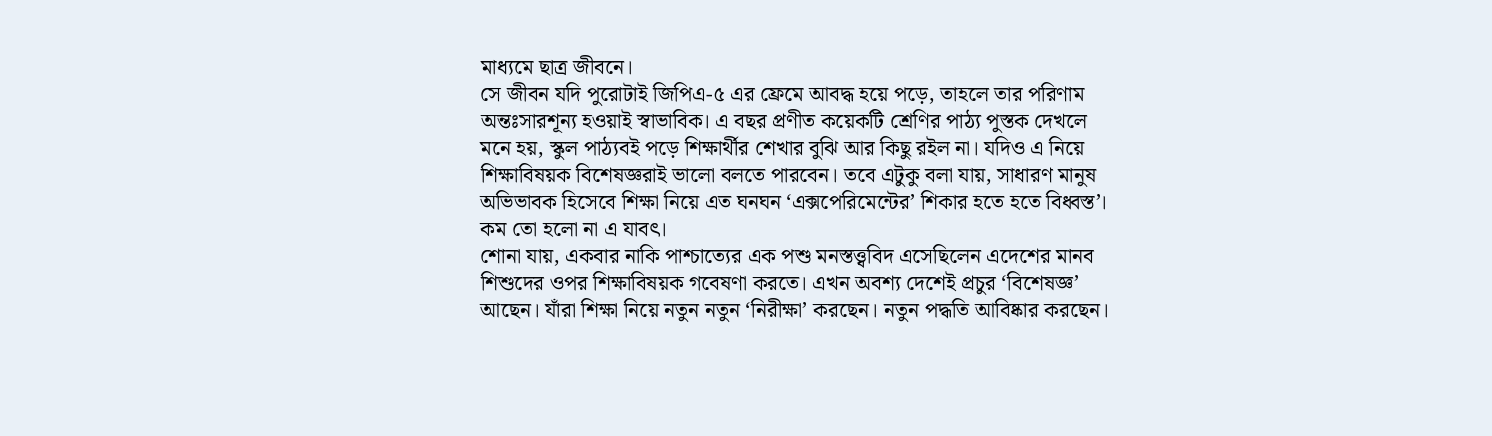মাধ্যমে ছাত্র জীবনে।
সে জীবন যদি পুরোটাই জিপিএ-৫ এর ফ্রেমে আবদ্ধ হয়ে পড়ে, তাহলে তার পরিণাম অন্তঃসারশূন্য হওয়াই স্বাভাবিক। এ বছর প্রণীত কয়েকটি শ্রেণির পাঠ্য পুস্তক দেখলে মনে হয়, স্কুল পাঠ্যবই পড়ে শিক্ষার্থীর শেখার বুঝি আর কিছু রইল না। যদিও এ নিয়ে শিক্ষাবিষয়ক বিশেষজ্ঞরাই ভালো বলতে পারবেন। তবে এটুকু বলা যায়, সাধারণ মানুষ অভিভাবক হিসেবে শিক্ষা নিয়ে এত ঘনঘন ‘এক্সপেরিমেন্টের’ শিকার হতে হতে বিধ্বস্ত’। কম তো হলো না এ যাবৎ।
শোনা যায়, একবার নাকি পাশ্চাত্যের এক পশু মনস্তত্ত্ববিদ এসেছিলেন এদেশের মানব শিশুদের ওপর শিক্ষাবিষয়ক গবেষণা করতে। এখন অবশ্য দেশেই প্রচুর ‘বিশেষজ্ঞ’ আছেন। যাঁরা শিক্ষা নিয়ে নতুন নতুন ‘নিরীক্ষা’ করছেন। নতুন পদ্ধতি আবিষ্কার করছেন।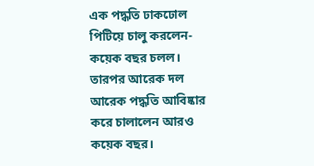এক পদ্ধতি ঢাকঢোল পিটিয়ে চালু করলেন- কয়েক বছর চলল। তারপর আরেক দল আরেক পদ্ধতি আবিষ্কার করে চালালেন আরও কয়েক বছর।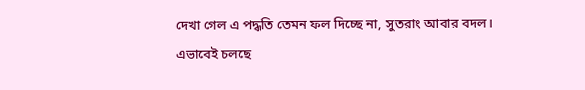দেখা গেল এ পদ্ধতি তেমন ফল দিচ্ছে না, সুতরাং আবার বদল। এভাবেই চলছে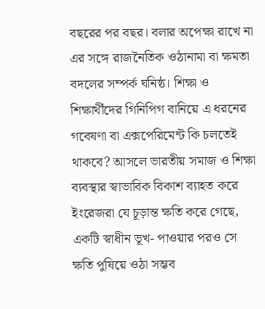বছরের পর বছর। বলার অপেক্ষা রাখে না এর সঙ্গে রাজনৈতিক ওঠানামা বা ক্ষমতা বদলের সম্পর্ক ঘনিষ্ঠ। শিক্ষা ও শিক্ষার্থীদের গিনিপিগ বানিয়ে এ ধরনের গবেষণা বা এক্সপেরিমেন্ট কি চলতেই থাকবে? আসলে ভারতীয় সমাজ ও শিক্ষা ব্যবস্থার স্বাভাবিক বিকাশ ব্যাহত করে ইংরেজরা যে চূড়ান্ত ক্ষতি করে গেছে, একটি স্বাধীন ভূখ- পাওয়ার পরও সে ক্ষতি পুষিয়ে ওঠা সম্ভব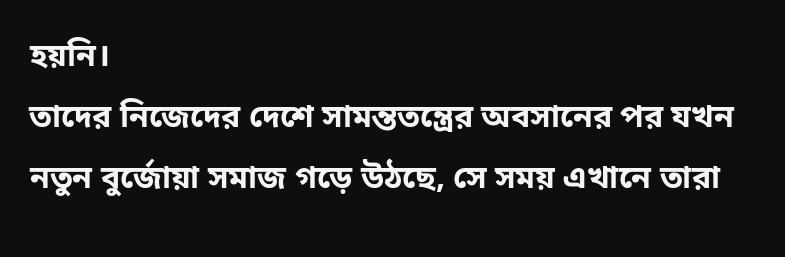হয়নি।
তাদের নিজেদের দেশে সামন্ততন্ত্রের অবসানের পর যখন নতুন বুর্জোয়া সমাজ গড়ে উঠছে, সে সময় এখানে তারা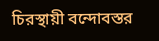চিরস্থায়ী বন্দোবস্তর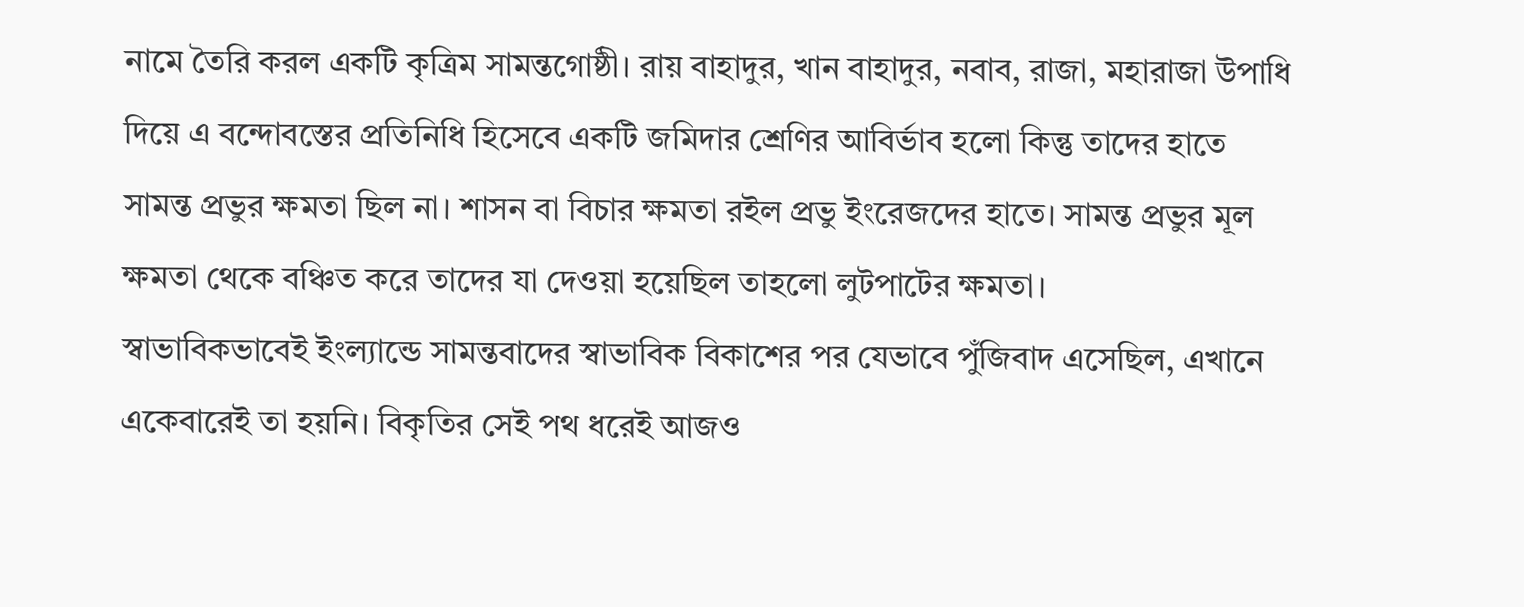নামে তৈরি করল একটি কৃত্রিম সামন্তগোষ্ঠী। রায় বাহাদুর, খান বাহাদুর, নবাব, রাজা, মহারাজা উপাধি দিয়ে এ বন্দোবস্তের প্রতিনিধি হিসেবে একটি জমিদার শ্রেণির আবির্ভাব হলো কিন্তু তাদের হাতে সামন্ত প্রভুর ক্ষমতা ছিল না। শাসন বা বিচার ক্ষমতা রইল প্রভু ইংরেজদের হাতে। সামন্ত প্রভুর মূল ক্ষমতা থেকে বঞ্চিত করে তাদের যা দেওয়া হয়েছিল তাহলো লুটপাটের ক্ষমতা।
স্বাভাবিকভাবেই ইংল্যান্ডে সামন্তবাদের স্বাভাবিক বিকাশের পর যেভাবে পুঁজিবাদ এসেছিল, এখানে একেবারেই তা হয়নি। বিকৃতির সেই পথ ধরেই আজও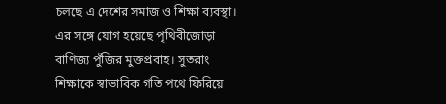চলছে এ দেশের সমাজ ও শিক্ষা ব্যবস্থা। এর সঙ্গে যোগ হয়েছে পৃথিবীজোড়া বাণিজ্য পুঁজির মুক্তপ্রবাহ। সুতরাং শিক্ষাকে স্বাভাবিক গতি পথে ফিরিয়ে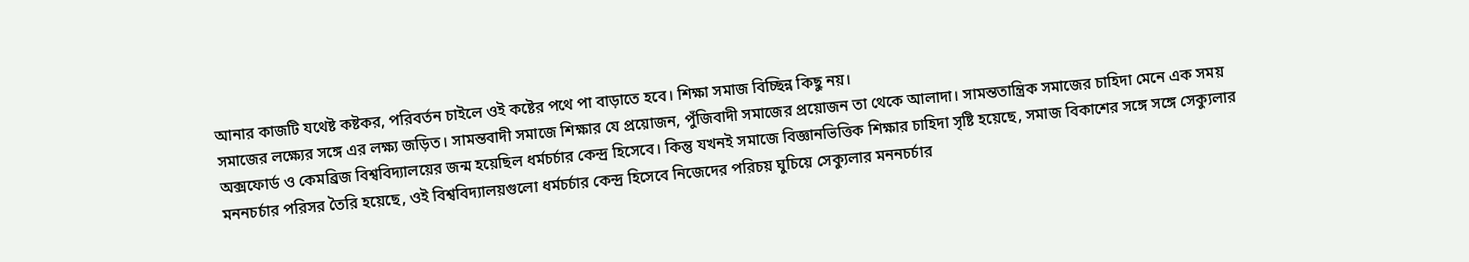আনার কাজটি যথেষ্ট কষ্টকর, পরিবর্তন চাইলে ওই কষ্টের পথে পা বাড়াতে হবে। শিক্ষা সমাজ বিচ্ছিন্ন কিছু নয়।
সমাজের লক্ষ্যের সঙ্গে এর লক্ষ্য জড়িত। সামন্তবাদী সমাজে শিক্ষার যে প্রয়োজন, পুঁজিবাদী সমাজের প্রয়োজন তা থেকে আলাদা। সামন্ততান্ত্রিক সমাজের চাহিদা মেনে এক সময় অক্সফোর্ড ও কেমব্রিজ বিশ্ববিদ্যালয়ের জন্ম হয়েছিল ধর্মচর্চার কেন্দ্র হিসেবে। কিন্তু যখনই সমাজে বিজ্ঞানভিত্তিক শিক্ষার চাহিদা সৃষ্টি হয়েছে, সমাজ বিকাশের সঙ্গে সঙ্গে সেক্যুলার মননচর্চার পরিসর তৈরি হয়েছে, ওই বিশ্ববিদ্যালয়গুলো ধর্মচর্চার কেন্দ্র হিসেবে নিজেদের পরিচয় ঘুচিয়ে সেক্যুলার মননচর্চার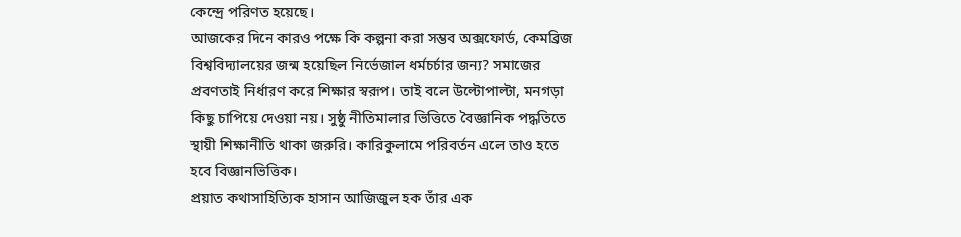কেন্দ্রে পরিণত হয়েছে।
আজকের দিনে কারও পক্ষে কি কল্পনা করা সম্ভব অক্সফোর্ড, কেমব্রিজ বিশ্ববিদ্যালয়ের জন্ম হয়েছিল নির্ভেজাল ধর্মচর্চার জন্য? সমাজের প্রবণতাই নির্ধারণ করে শিক্ষার স্বরূপ। তাই বলে উল্টোপাল্টা, মনগড়া কিছু চাপিয়ে দেওয়া নয়। সুষ্ঠু নীতিমালার ভিত্তিতে বৈজ্ঞানিক পদ্ধতিতে স্থায়ী শিক্ষানীতি থাকা জরুরি। কারিকুলামে পরিবর্তন এলে তাও হতে হবে বিজ্ঞানভিত্তিক।
প্রয়াত কথাসাহিত্যিক হাসান আজিজুল হক তাঁর এক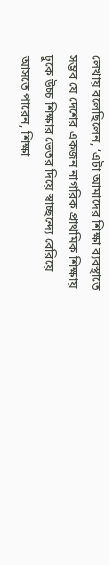লেখায় বলেছিলেন, ‘এটা আমাদের শিক্ষা ব্যবস্থাতে সম্ভব যে দেশের একজন নাগরিক প্রাথমিক শিক্ষায় ঢুকে উচ্চ শিক্ষার ভেতর দিয়ে স্বাচ্ছন্দ্যে বেরিয়ে আসতে পারেন, শিক্ষা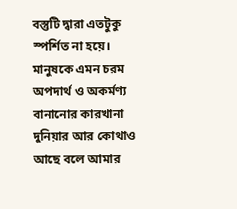বস্তুটি দ্বারা এতটুকু স্পর্শিত না হয়ে। মানুষকে এমন চরম অপদার্থ ও অকর্মণ্য বানানোর কারখানা দুনিয়ার আর কোথাও আছে বলে আমার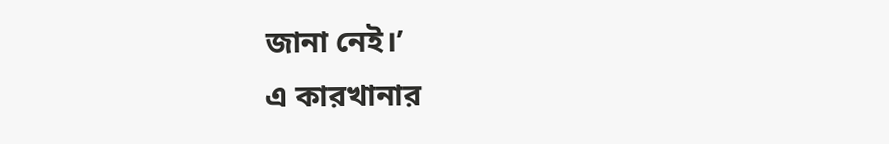জানা নেই।’
এ কারখানার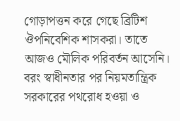গোড়াপত্তন করে গেছে ব্রিটিশ ঔপনিবেশিক শাসকরা। তাতে আজও মৌলিক পরিবর্তন আসেনি। বরং স্বাধীনতার পর নিয়মতান্ত্রিক সরকারের পথরোধ হওয়া ও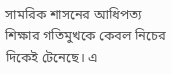সামরিক শাসনের আধিপত্য শিক্ষার গতিমুখকে কেবল নিচের দিকেই টেনেছে। এ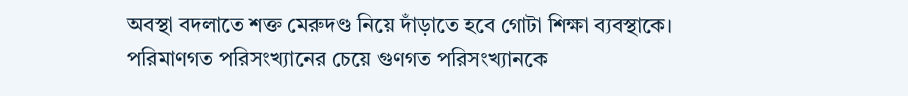অবস্থা বদলাতে শক্ত মেরুদণ্ড নিয়ে দাঁড়াতে হবে গোটা শিক্ষা ব্যবস্থাকে।
পরিমাণগত পরিসংখ্যানের চেয়ে গুণগত পরিসংখ্যানকে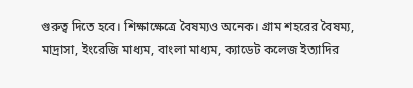গুরুত্ব দিতে হবে। শিক্ষাক্ষেত্রে বৈষম্যও অনেক। গ্রাম শহরের বৈষম্য, মাদ্রাসা, ইংরেজি মাধ্যম, বাংলা মাধ্যম, ক্যাডেট কলেজ ইত্যাদির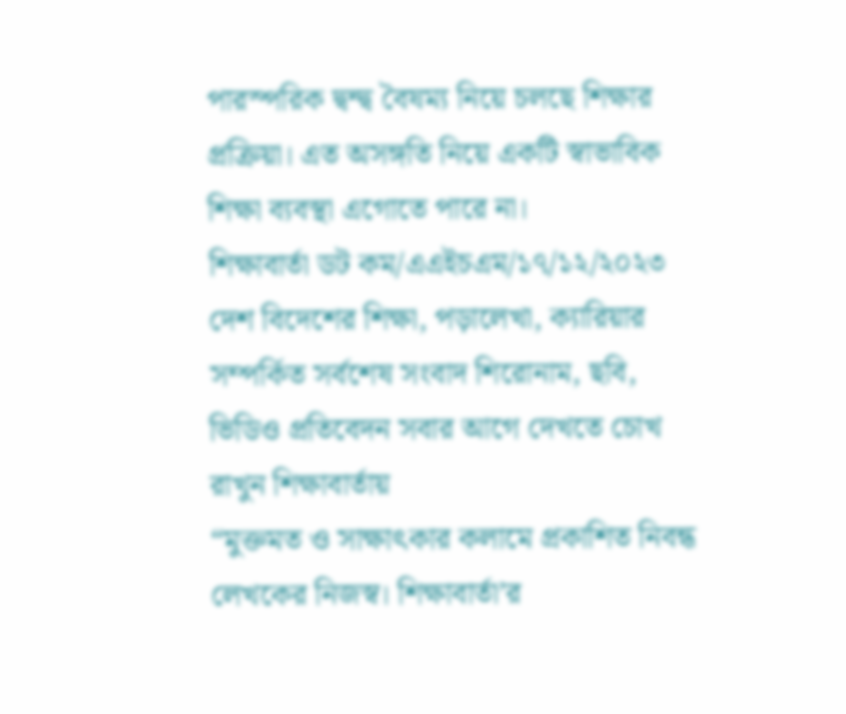পারস্পরিক দ্বন্দ্ব বৈষম্য নিয়ে চলছে শিক্ষার প্রক্রিয়া। এত অসঙ্গতি নিয়ে একটি স্বাভাবিক শিক্ষা ব্যবস্থা এগোতে পারে না।
শিক্ষাবার্তা ডট কম/এএইচএম/১৭/১২/২০২৩
দেশ বিদেশের শিক্ষা, পড়ালেখা, ক্যারিয়ার সম্পর্কিত সর্বশেষ সংবাদ শিরোনাম, ছবি, ভিডিও প্রতিবেদন সবার আগে দেখতে চোখ রাখুন শিক্ষাবার্তায়
“মুক্তমত ও সাক্ষাৎকার কলামে প্রকাশিত নিবন্ধ লেখকের নিজস্ব। শিক্ষাবার্তা’র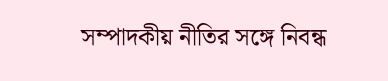সম্পাদকীয় নীতির সঙ্গে নিবন্ধ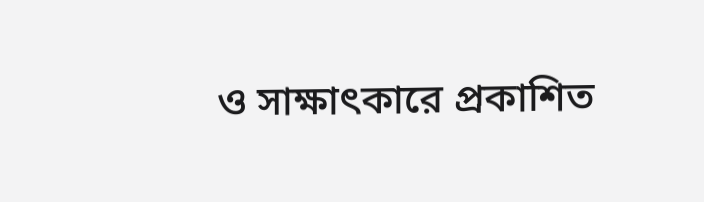ও সাক্ষাৎকারে প্রকাশিত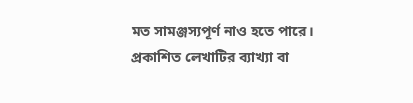মত সামঞ্জস্যপূর্ণ নাও হতে পারে। প্রকাশিত লেখাটির ব্যাখ্যা বা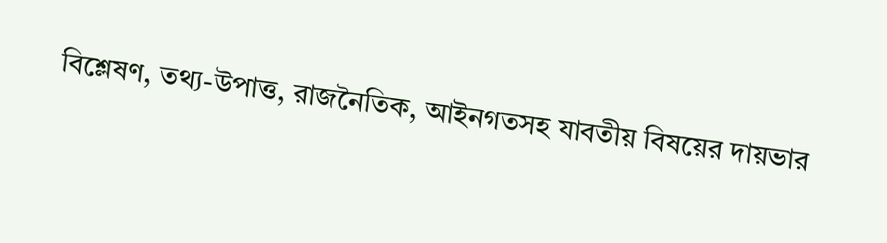বিশ্লেষণ, তথ্য-উপাত্ত, রাজনৈতিক, আইনগতসহ যাবতীয় বিষয়ের দায়ভার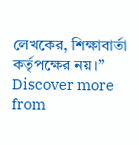লেখকের, শিক্ষাবার্তা কর্তৃপক্ষের নয়।”
Discover more from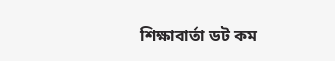শিক্ষাবার্তা ডট কম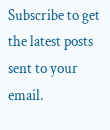Subscribe to get the latest posts sent to your email.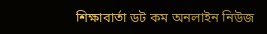শিক্ষাবার্তা ডট কম অনলাইন নিউজ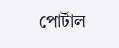পোর্টাল